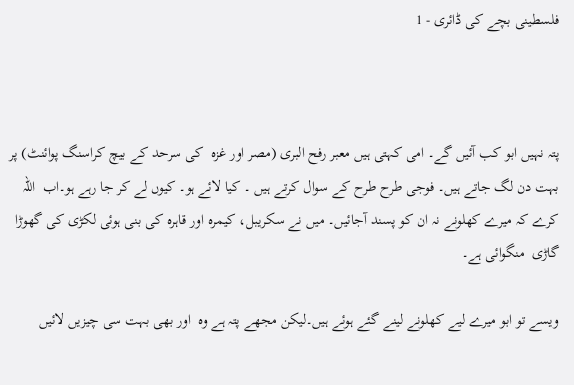فلسطینی بچے کی ڈائری - 1



پتہ نہیں ابو کب آئیں گے۔ امی کہتی ہیں معبر رفح البری (مصر اور غزہ  کی سرحد کے بیچ کراسنگ پوائنٹ) پر بہت دن لگ جاتے ہیں۔ فوجی طرح طرح کے سوال کرتے ہیں ۔ کیا لائے ہو۔ کیوں لے کر جا رہے ہو۔اب  اللہ کرے کہ میرے کھلونے نہ ان کو پسند آجائیں۔ میں نے سکریبل، کیمرہ اور قاہرہ کی بنی ہوئی لکڑی کی گھوڑا گاڑی  منگوائی ہے۔

ویسے تو ابو میرے لیے کھلونے لینے گئے ہوئے ہیں۔لیکن مجھے پتہ ہے وہ  اور بھی بہت سی چیزیں لائیں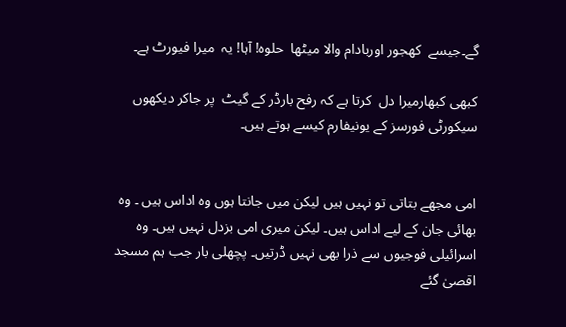گے۔جیسے  کھجور اوربادام والا میٹھا  حلوہ! آہا! یہ  میرا فیورٹ ہے۔

کبھی کبھارمیرا دل  کرتا ہے کہ رفح بارڈر کے گیٹ  پر جاکر دیکھوں سیکورٹی فورسز کے یونیفارم کیسے ہوتے ہیں۔


امی مجھے بتاتی تو نہیں ہیں لیکن میں جانتا ہوں وہ اداس ہیں ۔ وہ بھائی جان کے لیے اداس ہیں۔ لیکن میری امی بزدل نہیں ہیں۔ وہ اسرائیلی فوجیوں سے ذرا بھی نہیں ڈرتیں۔ پچھلی بار جب ہم مسجد اقصیٰ گئے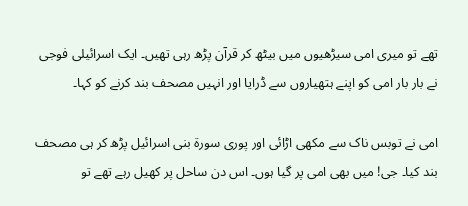تھے تو میری امی سیڑھیوں میں بیٹھ کر قرآن پڑھ رہی تھیں۔ ایک اسرائیلی فوجی نے بار بار امی کو اپنے ہتھیاروں سے ڈرایا اور انہیں مصحف بند کرنے کو کہا۔

امی نے توبس ناک سے مکھی اڑائی اور پوری سورۃ بنی اسرائیل پڑھ کر ہی مصحف بند کیا۔ جی! میں بھی امی پر گیا ہوں۔ اس دن ساحل پر کھیل رہے تھے تو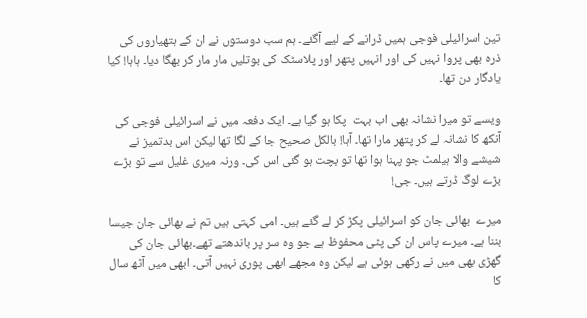تین اسرائیلی فوجی ہمیں ڈرانے کے لیے آگئے۔ ہم سب دوستوں نے ان کے ہتھیاروں کی ذرہ بھی پروا نہیں کی اور انہیں پتھر اور پلاسٹک کی بوتلیں مار مار کر بھگا دیا۔ ہاہا! کیا یادگار دن تھا۔

ویسے تو میرا نشانہ بھی اب بہت  پکا ہو گیا ہے۔ ایک دفعہ میں نے اسرائیلی فوجی کی آنکھ کا نشانہ لے کر پتھر مارا تھا۔ آہا! بالکل صحیح جا کے لگا تھا لیکن اس بدتمیز نے شیشے والا ہیلمٹ جو پہنا ہوا تھا تو بچت ہو گئی اس کی۔ ورنہ میری غلیل سے تو بڑے بڑے لوگ ڈرتے ہیں۔ جی!

میرے  بھائی جان کو اسرائیلی پکڑ کر لے گئے ہیں۔ امی کہتی ہیں تم نے بھائی جان جیسا بننا ہے۔ میرے پاس ان کی پٹی محفوظ ہے جو وہ سر پر باندھتے تھے۔بھائی جان کی گھڑی بھی میں نے رکھی ہوئی ہے لیکن وہ مجھے ابھی پوری نہیں آتی۔ ابھی میں آٹھ سال کا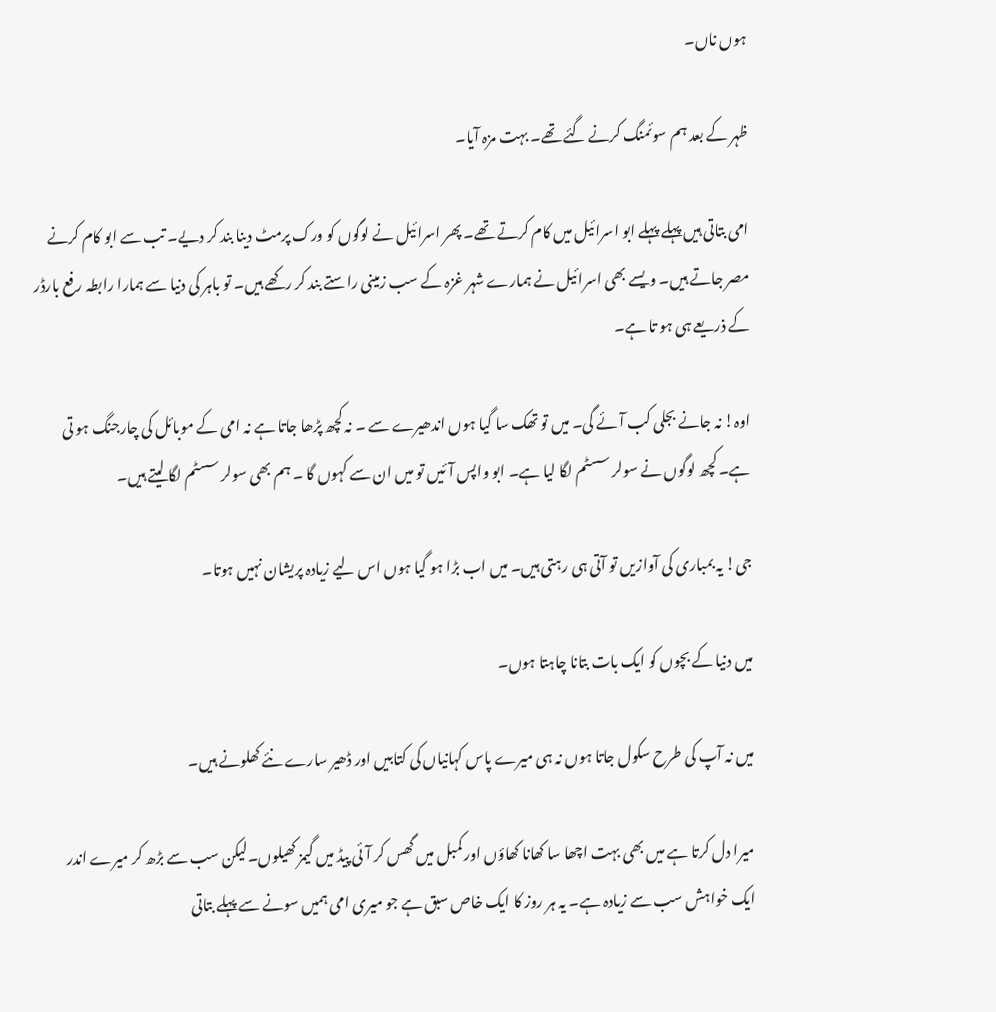ہوں ناں۔

ظہر کے بعد ہم سوئمنگ کرنے گئے تھے۔ بہت مزہ آیا۔

امی بتاتی ہیں پہلے پہلے ابو اسرائیل میں کام کرتے تھے۔ پھر اسرائیل نے لوگوں کو ورک پرمٹ دینا بند کر دیے۔ تب سے ابو کام کرنے مصر جاتے ہیں۔ ویسے بھی اسرائیل نے ہمارے شہر غزہ کے سب زمینی راستے بند کر رکھے ہیں۔ تو باہر کی دنیا سے ہمارا رابطہ رفع بارڈر کے ذریعے ہی ہو تا ہے۔

اوہ! نہ جانے بجلی کب آئے گی۔ میں تو تھک سا گیا ہوں اندھیرے سے ۔ نہ کچھ پڑھا جاتا ہے نہ امی کے موبائل کی چارجنگ ہو تی ہے۔ کچھ لوگوں نے سولر سسٹم لگا لیا ہے۔ ابو واپس آئیں تو میں ان سے کہوں گا ۔ ہم بھی سولر سسٹم لگا لیتے ہیں۔

جی! یہ بمباری کی آوازیں تو آتی ہی رہتی ہیں۔ میں اب بڑا ہو گیا ہوں اس لیے زیادہ پریشان نہیں ہوتا۔

میں دنیا کے بچوں کو ایک بات بتانا چاہتا ہوں۔

میں نہ آپ کی طرح سکول جاتا ہوں نہ ہی میرے پاس کہانیاں کی کتابیں اور ڈھیر سارے نئے کھلونے ہیں۔

میرا دل کرتا ہے میں بھی بہت اچھا سا کھانا کھاؤں اور کمبل میں گھس کر آئی پیڈ میں گیمز کھیلوں۔لیکن سب سے بڑھ کر میرے اندر ایک خواہش سب سے زیادہ ہے۔ یہ ہر روز کا ایک خاص سبق ہے جو میری امی ہمیں سونے سے پہلے بتاتی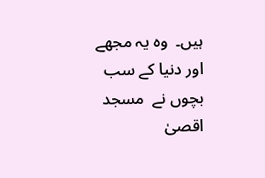ہیں۔  وہ یہ مجھے اور دنیا کے سب بچوں نے  مسجد اقصیٰ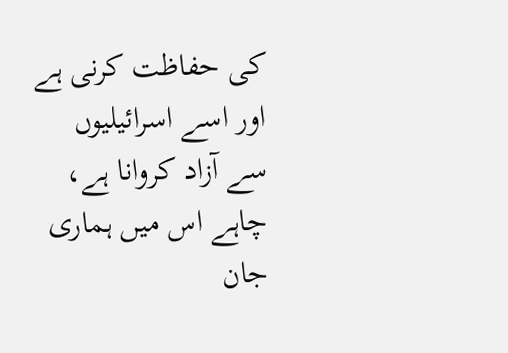کی حفاظت کرنی ہے اور اسے اسرائیلیوں سے آزاد کروانا ہے، چاہے اس میں ہماری جان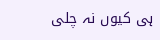ہی کیوں نہ چلی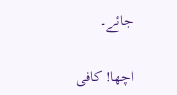جائے۔

اچھا! کافی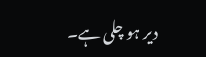دیر ہو چلی ہے۔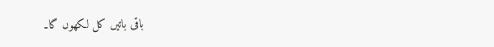باقی باتیں کل لکھوں گا۔